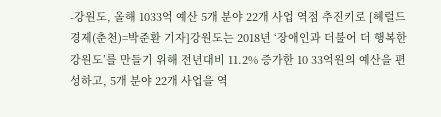-강원도, 올해 1033억 예산 5개 분야 22개 사업 역점 추진키로 [헤럴드경제(춘천)=박준환 기자]강원도는 2018년 ‘장애인과 더불어 더 행복한 강원도’를 만들기 위해 전년대비 11.2% 증가한 10 33억원의 예산을 편성하고, 5개 분야 22개 사업을 역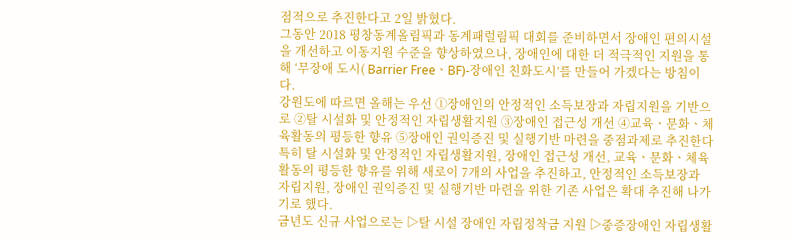점적으로 추진한다고 2일 밝혔다.
그동안 2018 평창동계올림픽과 동계패럴림픽 대회를 준비하면서 장애인 편의시설을 개선하고 이동지원 수준을 향상하였으나, 장애인에 대한 더 적극적인 지원을 통해 ‘무장애 도시( Barrier FreeㆍBF)-장애인 친화도시’를 만들어 가겠다는 방침이다.
강원도에 따르면 올해는 우선 ①장애인의 안정적인 소득보장과 자립지원을 기반으로 ②탈 시설화 및 안정적인 자립생활지원 ③장애인 접근성 개선 ④교육ㆍ문화ㆍ체육활동의 평등한 향유 ⑤장애인 권익증진 및 실행기반 마련을 중점과제로 추진한다
특히 탈 시설화 및 안정적인 자립생활지원, 장애인 접근성 개선, 교육ㆍ문화ㆍ체육활동의 평등한 향유를 위해 새로이 7개의 사업을 추진하고, 안정적인 소득보장과 자립지원, 장애인 권익증진 및 실행기반 마련을 위한 기존 사업은 확대 추진해 나가기로 했다.
금년도 신규 사업으로는 ▷탈 시설 장애인 자립정착금 지원 ▷중증장애인 자립생활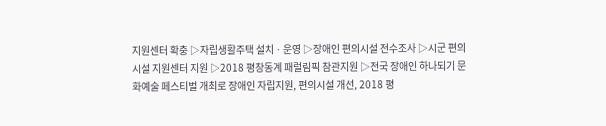지원센터 확충 ▷자립생활주택 설치ㆍ운영 ▷장애인 편의시설 전수조사 ▷시군 편의시설 지원센터 지원 ▷2018 평창동계 패럴림픽 참관지원 ▷전국 장애인 하나되기 문화예술 페스티벌 개최로 장애인 자립지원, 편의시설 개선, 2018 평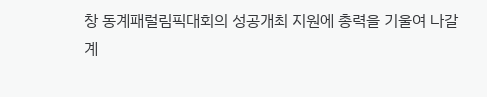창 동계패럴림픽대회의 성공개최 지원에 총력을 기울여 나갈 계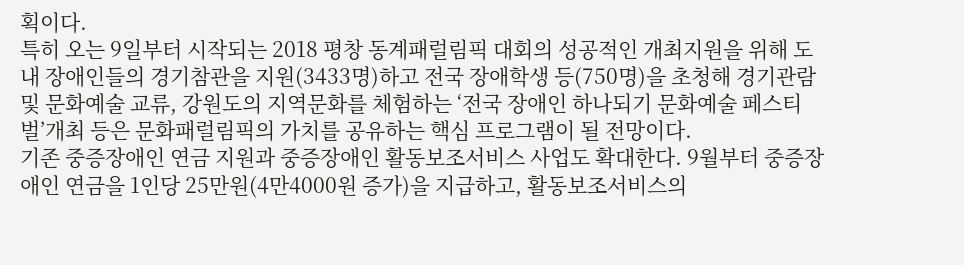획이다.
특히 오는 9일부터 시작되는 2018 평창 동계패럴림픽 대회의 성공적인 개최지원을 위해 도내 장애인들의 경기참관을 지원(3433명)하고 전국 장애학생 등(750명)을 초청해 경기관람 및 문화예술 교류, 강원도의 지역문화를 체험하는 ‘전국 장애인 하나되기 문화예술 페스티벌’개최 등은 문화패럴림픽의 가치를 공유하는 핵심 프로그램이 될 전망이다.
기존 중증장애인 연금 지원과 중증장애인 활동보조서비스 사업도 확대한다. 9월부터 중증장애인 연금을 1인당 25만원(4만4000원 증가)을 지급하고, 활동보조서비스의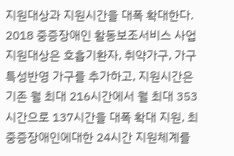지원대상과 지원시간을 대폭 확대한다.
2018 중증장애인 활동보조서비스 사업 지원대상은 호흡기환자, 취약가구, 가구 특성반영 가구를 추가하고, 지원시간은 기존 월 최대 216시간에서 월 최대 353시간으로 137시간을 대폭 확대 지원, 최중증장애인에대한 24시간 지원체계를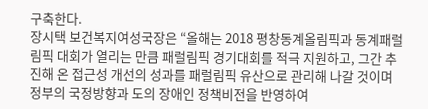구축한다.
장시택 보건복지여성국장은 “올해는 2018 평창동계올림픽과 동계패럴림픽 대회가 열리는 만큼 패럴림픽 경기대회를 적극 지원하고, 그간 추진해 온 접근성 개선의 성과를 패럴림픽 유산으로 관리해 나갈 것이며 정부의 국정방향과 도의 장애인 정책비전을 반영하여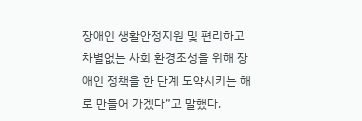장애인 생활안정지원 및 편리하고 차별없는 사회 환경조성을 위해 장애인 정책을 한 단계 도약시키는 해로 만들어 가겠다”고 말했다.